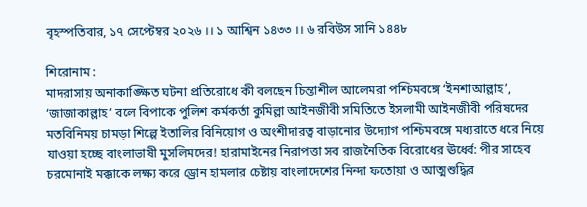বৃহস্পতিবার, ১৭ সেপ্টেম্বর ২০২৬ ।। ১ আশ্বিন ১৪৩৩ ।। ৬ রবিউস সানি ১৪৪৮

শিরোনাম :
মাদরাসায় অনাকাঙ্ক্ষিত ঘটনা প্রতিরোধে কী বলছেন চিন্তাশীল আলেমরা পশ্চিমবঙ্গে ‘ইনশাআল্লাহ’, ‘জাজাকাল্লাহ’ বলে বিপাকে পুলিশ কর্মকর্তা কুমিল্লা আইনজীবী সমিতিতে ইসলামী আইনজীবী পরিষদের মতবিনিময় চামড়া শিল্পে ইতালির বিনিয়োগ ও অংশীদারত্ব বাড়ানোর উদ্যোগ পশ্চিমবঙ্গে মধ্যরাতে ধরে নিয়ে যাওয়া হচ্ছে বাংলাভাষী মুসলিমদের! হারামাইনের নিরাপত্তা সব রাজনৈতিক বিরোধের ঊর্ধ্বে: পীর সাহেব চরমোনাই মক্কাকে লক্ষ্য করে ড্রোন হামলার চেষ্টায় বাংলাদেশের নিন্দা ফতোয়া ও আত্মশুদ্ধির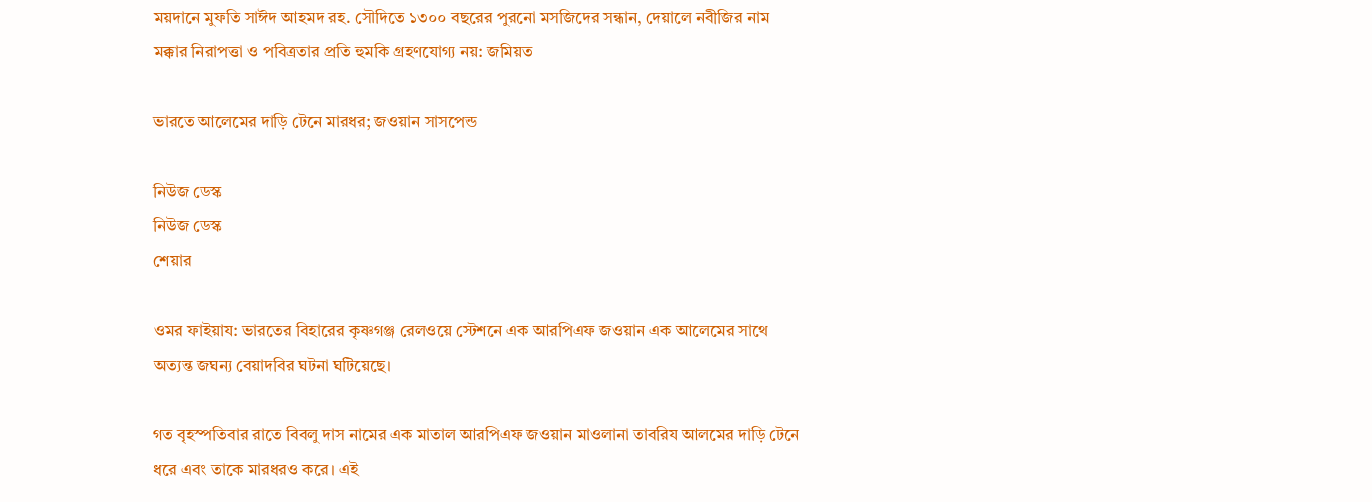ময়দানে মুফতি সাঈদ আহমদ রহ. সৌদিতে ১৩০০ বছরের পুরনো মসজিদের সন্ধান, দেয়ালে নবীজির নাম মক্কার নিরাপত্তা ও পবিত্রতার প্রতি হুমকি গ্রহণযোগ্য নয়: জমিয়ত

ভারতে আলেমের দাড়ি টেনে মারধর; জওয়ান সাসপেন্ড

নিউজ ডেস্ক
নিউজ ডেস্ক
শেয়ার

ওমর ফাইয়ায: ভারতের বিহারের কৃষ্ণগঞ্জ রেলওয়ে স্টেশনে এক আরপিএফ জওয়ান এক আলেমের সাথে অত্যন্ত জঘন্য বেয়াদবির ঘটনা ঘটিয়েছে।

গত বৃহস্পতিবার রাতে বিবলু দাস নামের এক মাতাল আরপিএফ জওয়ান মাওলানা তাবরিয আলমের দাড়ি টেনে ধরে এবং তাকে মারধরও করে। এই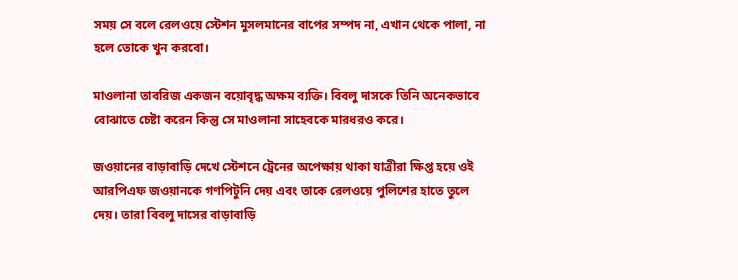সময় সে বলে রেলওয়ে স্টেশন মুসলমানের বাপের সম্পদ না, এখান থেকে পালা, না হলে তোকে খুন করবো।

মাওলানা তাবরিজ একজন বয়োবৃদ্ধ অক্ষম ব্যক্তি। বিবলু দাসকে তিনি অনেকভাবে বোঝাতে চেষ্টা করেন কিন্তু সে মাওলানা সাহেবকে মারধরও করে।

জওয়ানের বাড়াবাড়ি দেখে স্টেশনে ট্রেনের অপেক্ষায় থাকা যাত্রীরা ক্ষিপ্ত হয়ে ওই আরপিএফ জওয়ানকে গণপিটুনি দেয় এবং তাকে রেলওয়ে পুলিশের হাতে তুলে দেয়। তারা বিবলু দাসের বাড়াবাড়ি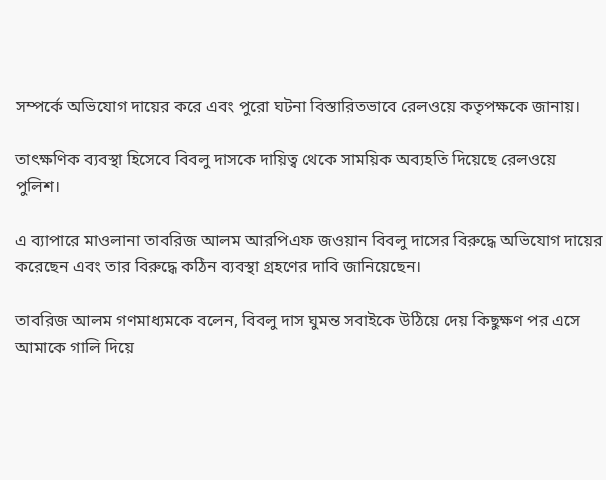সম্পর্কে অভিযোগ দায়ের করে এবং পুরো ঘটনা বিস্তারিতভাবে রেলওয়ে কতৃপক্ষকে জানায়।

তাৎক্ষণিক ব্যবস্থা হিসেবে বিবলু দাসকে দায়িত্ব থেকে সাময়িক অব্যহতি দিয়েছে রেলওয়ে পুলিশ।

এ ব্যাপারে মাওলানা তাবরিজ আলম আরপিএফ জওয়ান বিবলু দাসের বিরুদ্ধে অভিযোগ দায়ের করেছেন এবং তার বিরুদ্ধে কঠিন ব্যবস্থা গ্রহণের দাবি জানিয়েছেন।

তাবরিজ আলম গণমাধ্যমকে বলেন, বিবলু দাস ঘুমন্ত সবাইকে উঠিয়ে দেয় কিছুক্ষণ পর এসে আমাকে গালি দিয়ে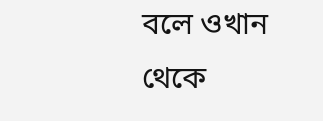বলে ওখান থেকে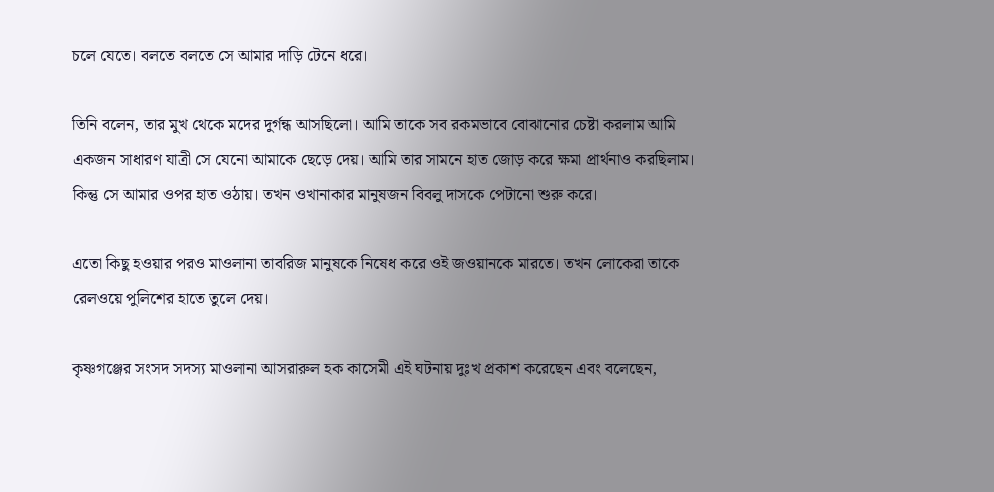চলে যেতে। বলতে বলতে সে আমার দাড়ি টেনে ধরে।

তিনি বলেন, তার মুখ থেকে মদের দুর্গন্ধ আসছিলো। আমি তাকে সব রকমভাবে বোঝানোর চেষ্টা করলাম আমি একজন সাধারণ যাত্রী সে যেনো আমাকে ছেড়ে দেয়। আমি তার সামনে হাত জোড় করে ক্ষমা প্রার্থনাও করছিলাম। কিন্তু সে আমার ওপর হাত ওঠায়। তখন ওখানাকার মানুষজন বিবলু দাসকে পেটানো শুরু করে।

এতো কিছু হওয়ার পরও মাওলানা তাবরিজ মানুষকে নিষেধ করে ওই জওয়ানকে মারতে। তখন লোকেরা তাকে রেলওয়ে পুলিশের হাতে তুলে দেয়।

কৃষ্ণগঞ্জের সংসদ সদস্য মাওলানা আসরারুল হক কাসেমী এই ঘটনায় দুঃখ প্রকাশ করেছেন এবং বলেছেন,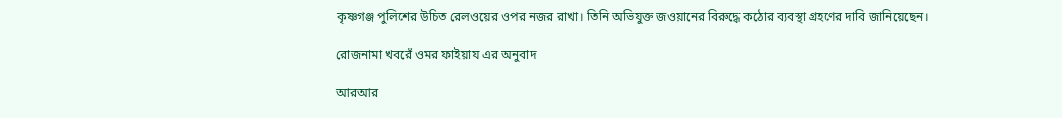কৃষ্ণগঞ্জ পুলিশের উচিত রেলওয়ের ওপর নজর রাখা। তিনি অভিযুক্ত জওয়ানের বিরুদ্ধে কঠোর ব্যবস্থা গ্রহণের দাবি জানিয়েছেন।

রোজনামা খবরেঁ ওমর ফাইয়ায এর অনুবাদ

আরআর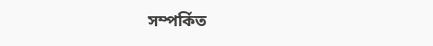সম্পর্কিত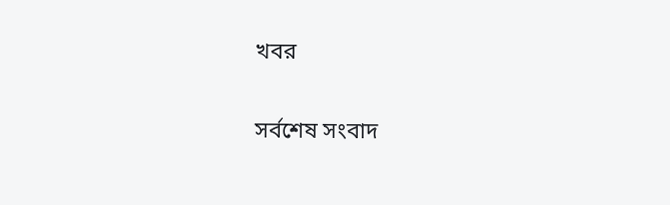খবর

সর্বশেষ সংবাদ